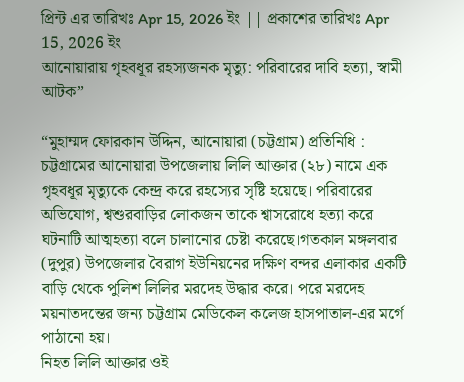প্রিন্ট এর তারিখঃ Apr 15, 2026 ইং || প্রকাশের তারিখঃ Apr 15, 2026 ইং
আনোয়ারায় গৃহবধূর রহস্যজনক মৃত্যু: পরিবারের দাবি হত্যা, স্বামী আটক”

“মুহাম্মদ ফোরকান উদ্দিন, আনোয়ারা (চট্টগ্রাম) প্রতিনিধি :
চট্টগ্রামের আনোয়ারা উপজেলায় লিলি আক্তার (২৮) নামে এক গৃহবধূর মৃত্যুকে কেন্দ্র করে রহস্যের সৃষ্টি হয়েছে। পরিবারের অভিযোগ, শ্বশুরবাড়ির লোকজন তাকে শ্বাসরোধে হত্যা করে ঘটনাটি আত্মহত্যা বলে চালানোর চেষ্টা করেছে।গতকাল মঙ্গলবার (দুপুর) উপজেলার বৈরাগ ইউনিয়নের দক্ষিণ বন্দর এলাকার একটি বাড়ি থেকে পুলিশ লিলির মরদেহ উদ্ধার করে। পরে মরদেহ ময়নাতদন্তের জন্য চট্টগ্রাম মেডিকেল কলেজ হাসপাতাল-এর মর্গে পাঠানো হয়।
নিহত লিলি আক্তার ওই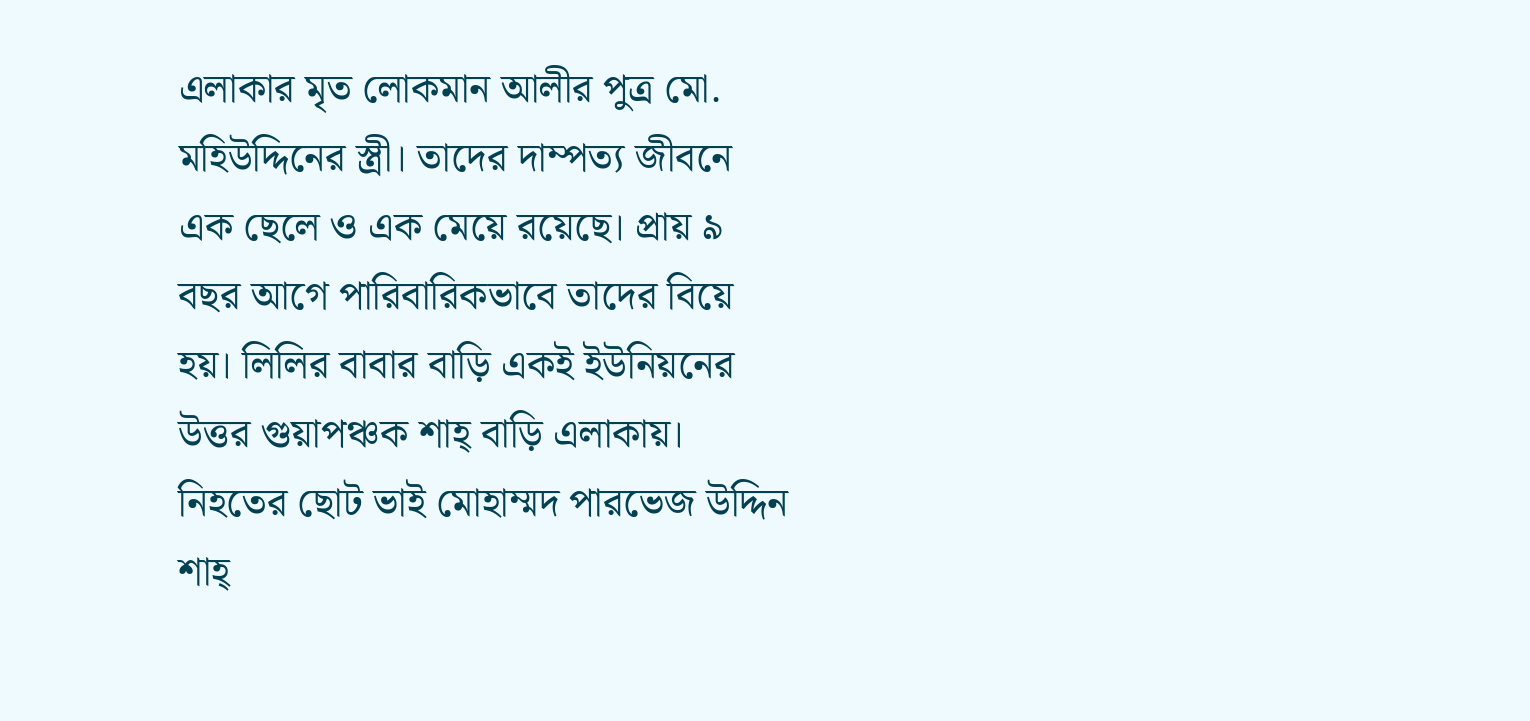এলাকার মৃত লোকমান আলীর পুত্র মো. মহিউদ্দিনের স্ত্রী। তাদের দাম্পত্য জীবনে এক ছেলে ও এক মেয়ে রয়েছে। প্রায় ৯ বছর আগে পারিবারিকভাবে তাদের বিয়ে হয়। লিলির বাবার বাড়ি একই ইউনিয়নের উত্তর গুয়াপঞ্চক শাহ্ বাড়ি এলাকায়।
নিহতের ছোট ভাই মোহাম্মদ পারভেজ উদ্দিন শাহ্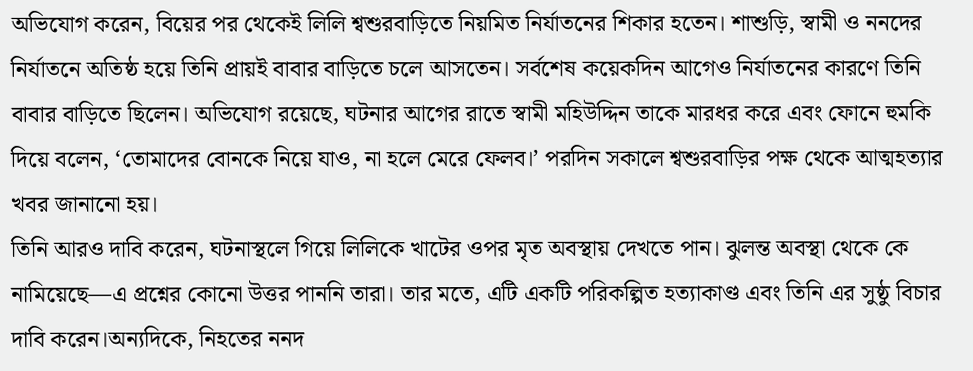অভিযোগ করেন, বিয়ের পর থেকেই লিলি শ্বশুরবাড়িতে নিয়মিত নির্যাতনের শিকার হতেন। শাশুড়ি, স্বামী ও ননদের নির্যাতনে অতিষ্ঠ হয়ে তিনি প্রায়ই বাবার বাড়িতে চলে আসতেন। সর্বশেষ কয়েকদিন আগেও নির্যাতনের কারণে তিনি বাবার বাড়িতে ছিলেন। অভিযোগ রয়েছে, ঘটনার আগের রাতে স্বামী মহিউদ্দিন তাকে মারধর করে এবং ফোনে হুমকি দিয়ে বলেন, ‘তোমাদের বোনকে নিয়ে যাও, না হলে মেরে ফেলব।’ পরদিন সকালে শ্বশুরবাড়ির পক্ষ থেকে আত্মহত্যার খবর জানানো হয়।
তিনি আরও দাবি করেন, ঘটনাস্থলে গিয়ে লিলিকে খাটের ওপর মৃত অবস্থায় দেখতে পান। ঝুলন্ত অবস্থা থেকে কে নামিয়েছে—এ প্রশ্নের কোনো উত্তর পাননি তারা। তার মতে, এটি একটি পরিকল্পিত হত্যাকাণ্ড এবং তিনি এর সুষ্ঠু বিচার দাবি করেন।অন্যদিকে, নিহতের ননদ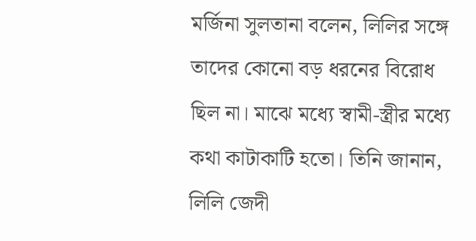মর্জিনা সুলতানা বলেন, লিলির সঙ্গে তাদের কোনো বড় ধরনের বিরোধ ছিল না। মাঝে মধ্যে স্বামী-স্ত্রীর মধ্যে কথা কাটাকাটি হতো। তিনি জানান, লিলি জেদী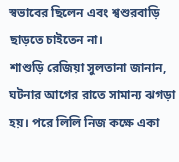স্বভাবের ছিলেন এবং শ্বশুরবাড়ি ছাড়তে চাইতেন না।
শাশুড়ি রেজিয়া সুলতানা জানান, ঘটনার আগের রাতে সামান্য ঝগড়া হয়। পরে লিলি নিজ কক্ষে একা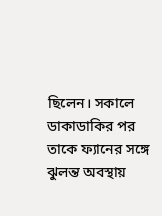ছিলেন। সকালে ডাকাডাকির পর তাকে ফ্যানের সঙ্গে ঝুলন্ত অবস্থায়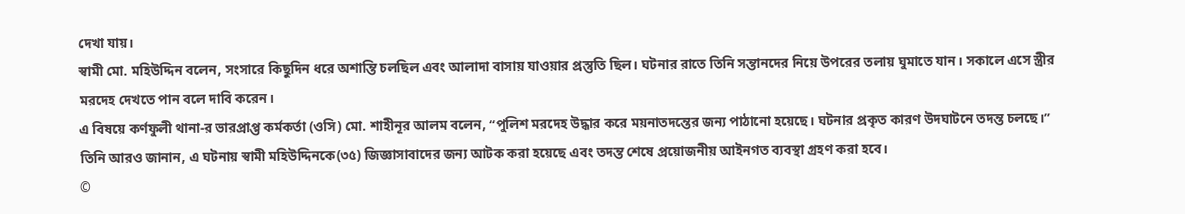দেখা যায়।
স্বামী মো. মহিউদ্দিন বলেন, সংসারে কিছুদিন ধরে অশান্তি চলছিল এবং আলাদা বাসায় যাওয়ার প্রস্তুতি ছিল। ঘটনার রাতে তিনি সন্তানদের নিয়ে উপরের তলায় ঘুমাতে যান। সকালে এসে স্ত্রীর মরদেহ দেখতে পান বলে দাবি করেন।
এ বিষয়ে কর্ণফুলী থানা-র ভারপ্রাপ্ত কর্মকর্তা (ওসি) মো. শাহীনূর আলম বলেন, “পুলিশ মরদেহ উদ্ধার করে ময়নাতদন্তের জন্য পাঠানো হয়েছে। ঘটনার প্রকৃত কারণ উদঘাটনে তদন্ত চলছে।”
তিনি আরও জানান, এ ঘটনায় স্বামী মহিউদ্দিনকে(৩৫) জিজ্ঞাসাবাদের জন্য আটক করা হয়েছে এবং তদন্ত শেষে প্রয়োজনীয় আইনগত ব্যবস্থা গ্রহণ করা হবে।
©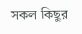সকল কিছুর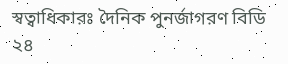স্বত্বাধিকারঃ দৈনিক পুনর্জাগরণ বিডি ২৪